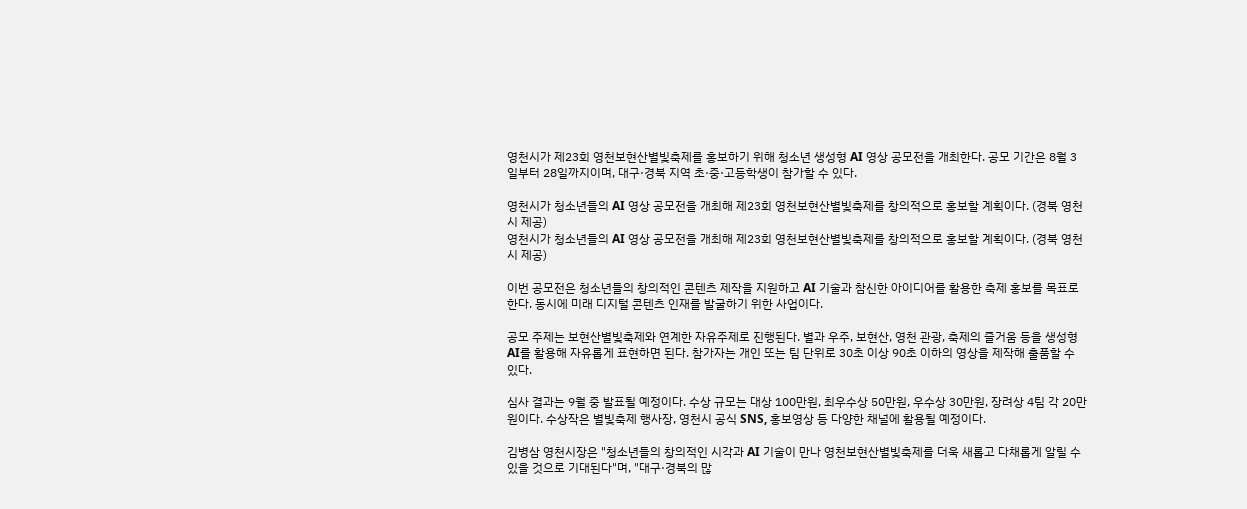영천시가 제23회 영천보현산별빛축제를 홍보하기 위해 청소년 생성형 AI 영상 공모전을 개최한다. 공모 기간은 8월 3일부터 28일까지이며, 대구·경북 지역 초·중·고등학생이 참가할 수 있다.

영천시가 청소년들의 AI 영상 공모전을 개최해 제23회 영천보현산별빛축제를 창의적으로 홍보할 계획이다. (경북 영천시 제공)
영천시가 청소년들의 AI 영상 공모전을 개최해 제23회 영천보현산별빛축제를 창의적으로 홍보할 계획이다. (경북 영천시 제공)

이번 공모전은 청소년들의 창의적인 콘텐츠 제작을 지원하고 AI 기술과 참신한 아이디어를 활용한 축제 홍보를 목표로 한다. 동시에 미래 디지털 콘텐츠 인재를 발굴하기 위한 사업이다.

공모 주제는 보현산별빛축제와 연계한 자유주제로 진행된다. 별과 우주, 보현산, 영천 관광, 축제의 즐거움 등을 생성형 AI를 활용해 자유롭게 표현하면 된다. 참가자는 개인 또는 팀 단위로 30초 이상 90초 이하의 영상을 제작해 출품할 수 있다.

심사 결과는 9월 중 발표될 예정이다. 수상 규모는 대상 100만원, 최우수상 50만원, 우수상 30만원, 장려상 4팀 각 20만원이다. 수상작은 별빛축제 행사장, 영천시 공식 SNS, 홍보영상 등 다양한 채널에 활용될 예정이다.

김병삼 영천시장은 "청소년들의 창의적인 시각과 AI 기술이 만나 영천보현산별빛축제를 더욱 새롭고 다채롭게 알릴 수 있을 것으로 기대된다"며, "대구·경북의 많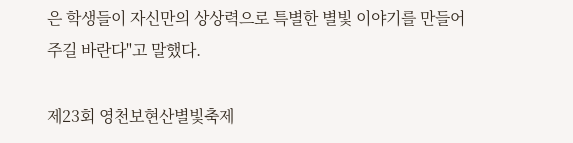은 학생들이 자신만의 상상력으로 특별한 별빛 이야기를 만들어 주길 바란다"고 말했다.

제23회 영천보현산별빛축제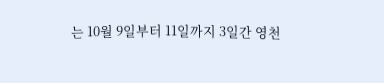는 10월 9일부터 11일까지 3일간 영천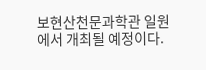보현산천문과학관 일원에서 개최될 예정이다.